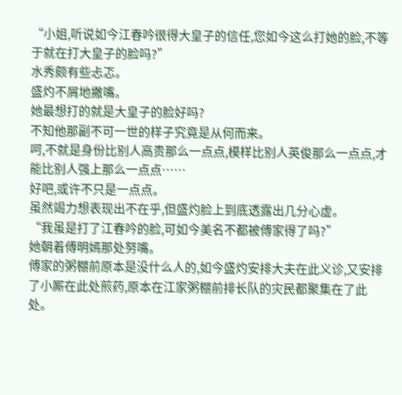“小姐,听说如今江春吟很得大皇子的信任,您如今这么打她的脸,不等于就在打大皇子的脸吗?”
水秀颇有些忐忑。
盛灼不屑地撇嘴。
她最想打的就是大皇子的脸好吗?
不知他那副不可一世的样子究竟是从何而来。
呵,不就是身份比别人高贵那么一点点,模样比别人英俊那么一点点,才能比别人强上那么一点点……
好吧,或许不只是一点点。
虽然竭力想表现出不在乎,但盛灼脸上到底透露出几分心虚。
“我虽是打了江春吟的脸,可如今美名不都被傅家得了吗?”
她朝着傅明嫣那处努嘴。
傅家的粥棚前原本是没什么人的,如今盛灼安排大夫在此义诊,又安排了小厮在此处煎药,原本在江家粥棚前排长队的灾民都聚集在了此处。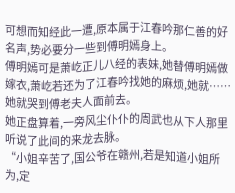可想而知经此一遭,原本属于江春吟那仁善的好名声,势必要分一些到傅明嫣身上。
傅明嫣可是萧屹正儿八经的表妹,她替傅明嫣做嫁衣,萧屹若还为了江春吟找她的麻烦,她就……
她就哭到傅老夫人面前去。
她正盘算着,一旁风尘仆仆的周武也从下人那里听说了此间的来龙去脉。
“小姐辛苦了,国公爷在赣州,若是知道小姐所为,定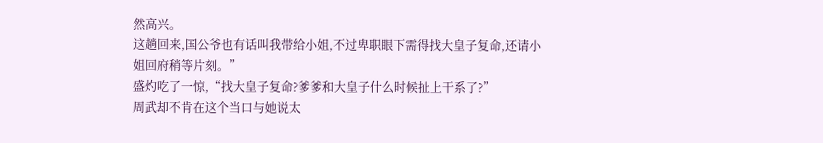然高兴。
这趟回来,国公爷也有话叫我带给小姐,不过卑职眼下需得找大皇子复命,还请小姐回府稍等片刻。”
盛灼吃了一惊,“找大皇子复命?爹爹和大皇子什么时候扯上干系了?”
周武却不肯在这个当口与她说太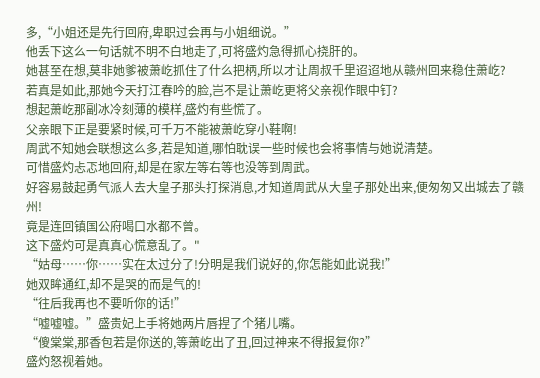多,“小姐还是先行回府,卑职过会再与小姐细说。”
他丢下这么一句话就不明不白地走了,可将盛灼急得抓心挠肝的。
她甚至在想,莫非她爹被萧屹抓住了什么把柄,所以才让周叔千里迢迢地从赣州回来稳住萧屹?
若真是如此,那她今天打江春吟的脸,岂不是让萧屹更将父亲视作眼中钉?
想起萧屹那副冰冷刻薄的模样,盛灼有些慌了。
父亲眼下正是要紧时候,可千万不能被萧屹穿小鞋啊!
周武不知她会联想这么多,若是知道,哪怕耽误一些时候也会将事情与她说清楚。
可惜盛灼忐忑地回府,却是在家左等右等也没等到周武。
好容易鼓起勇气派人去大皇子那头打探消息,才知道周武从大皇子那处出来,便匆匆又出城去了赣州!
竟是连回镇国公府喝口水都不曾。
这下盛灼可是真真心慌意乱了。"
“姑母……你……实在太过分了!分明是我们说好的,你怎能如此说我!”
她双眸通红,却不是哭的而是气的!
“往后我再也不要听你的话!”
“嘘嘘嘘。”盛贵妃上手将她两片唇捏了个猪儿嘴。
“傻棠棠,那香包若是你送的,等萧屹出了丑,回过神来不得报复你?”
盛灼怒视着她。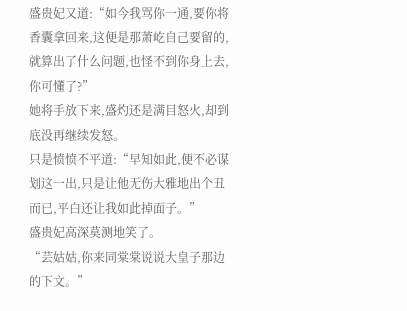盛贵妃又道:“如今我骂你一通,要你将香囊拿回来,这便是那萧屹自己要留的,就算出了什么问题,也怪不到你身上去,你可懂了?”
她将手放下来,盛灼还是满目怒火,却到底没再继续发怒。
只是愤愤不平道:“早知如此,便不必谋划这一出,只是让他无伤大雅地出个丑而已,平白还让我如此掉面子。”
盛贵妃高深莫测地笑了。
“芸姑姑,你来同棠棠说说大皇子那边的下文。”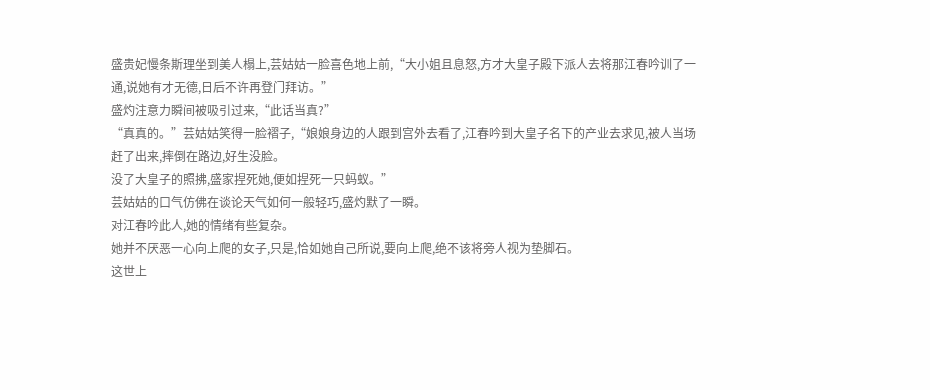盛贵妃慢条斯理坐到美人榻上,芸姑姑一脸喜色地上前,“大小姐且息怒,方才大皇子殿下派人去将那江春吟训了一通,说她有才无德,日后不许再登门拜访。”
盛灼注意力瞬间被吸引过来,“此话当真?”
“真真的。”芸姑姑笑得一脸褶子,“娘娘身边的人跟到宫外去看了,江春吟到大皇子名下的产业去求见,被人当场赶了出来,摔倒在路边,好生没脸。
没了大皇子的照拂,盛家捏死她,便如捏死一只蚂蚁。”
芸姑姑的口气仿佛在谈论天气如何一般轻巧,盛灼默了一瞬。
对江春吟此人,她的情绪有些复杂。
她并不厌恶一心向上爬的女子,只是,恰如她自己所说,要向上爬,绝不该将旁人视为垫脚石。
这世上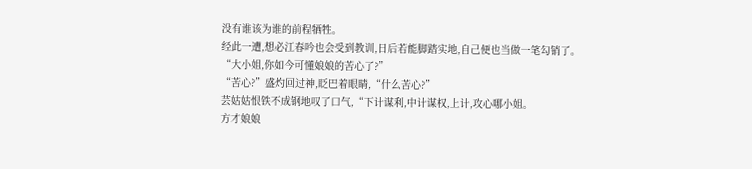没有谁该为谁的前程牺牲。
经此一遭,想必江春吟也会受到教训,日后若能脚踏实地,自己便也当做一笔勾销了。
“大小姐,你如今可懂娘娘的苦心了?”
“苦心?”盛灼回过神,眨巴着眼睛,“什么苦心?”
芸姑姑恨铁不成钢地叹了口气,“下计谋利,中计谋权,上计,攻心哪小姐。
方才娘娘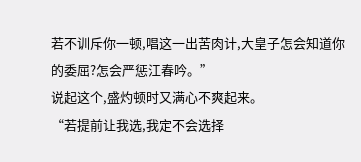若不训斥你一顿,唱这一出苦肉计,大皇子怎会知道你的委屈?怎会严惩江春吟。”
说起这个,盛灼顿时又满心不爽起来。
“若提前让我选,我定不会选择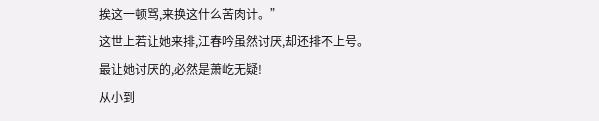挨这一顿骂,来换这什么苦肉计。”
这世上若让她来排,江春吟虽然讨厌,却还排不上号。
最让她讨厌的,必然是萧屹无疑!
从小到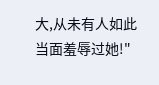大,从未有人如此当面羞辱过她!"